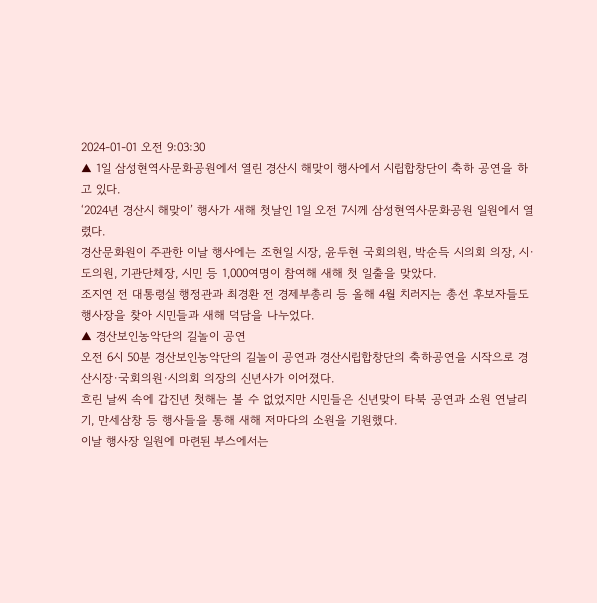2024-01-01 오전 9:03:30
▲ 1일 삼성현역사문화공원에서 열린 경산시 해맞이 행사에서 시립합창단이 축하 공연을 하고 있다.
‘2024년 경산시 해맞이’ 행사가 새해 첫날인 1일 오전 7시께 삼성현역사문화공원 일원에서 열렸다.
경산문화원이 주관한 이날 행사에는 조현일 시장, 윤두현 국회의원, 박순득 시의회 의장, 시·도의원, 기관단체장, 시민 등 1,000여명이 참여해 새해 첫 일출을 맞았다.
조지연 전 대통령실 행정관과 최경환 전 경제부총리 등 올해 4월 치러지는 총선 후보자들도 행사장을 찾아 시민들과 새해 덕담을 나누었다.
▲ 경산보인농악단의 길놀이 공연
오전 6시 50분 경산보인농악단의 길놀이 공연과 경산시립합창단의 축하공연을 시작으로 경산시장·국회의원·시의회 의장의 신년사가 이어졌다.
흐린 날씨 속에 갑진년 첫해는 볼 수 없었지만 시민들은 신년맞이 타북 공연과 소원 연날리기, 만세삼창 등 행사들을 통해 새해 저마다의 소원을 기원했다.
이날 행사장 일원에 마련된 부스에서는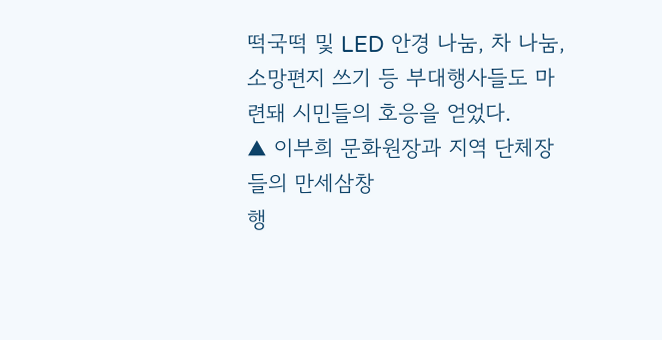떡국떡 및 LED 안경 나눔, 차 나눔, 소망편지 쓰기 등 부대행사들도 마련돼 시민들의 호응을 얻었다.
▲ 이부희 문화원장과 지역 단체장들의 만세삼창
행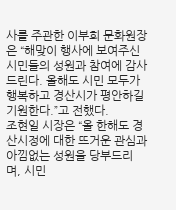사를 주관한 이부희 문화원장은 “해맞이 행사에 보여주신 시민들의 성원과 참여에 감사드린다. 올해도 시민 모두가 행복하고 경산시가 평안하길 기원한다.”고 전했다.
조현일 시장은 “올 한해도 경산시정에 대한 뜨거운 관심과 아낌없는 성원을 당부드리며, 시민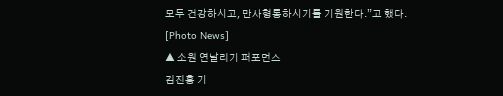모두 건강하시고, 만사형통하시기를 기원한다.”고 했다.
[Photo News]
▲ 소원 연날리기 퍼포먼스
김진홍 기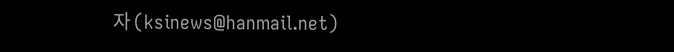자 (ksinews@hanmail.net)